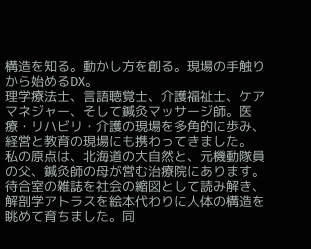構造を知る。動かし方を創る。現場の手触りから始めるDX。
理学療法士、言語聴覚士、介護福祉士、ケアマネジャー、そして鍼灸マッサージ師。医療・リハビリ・介護の現場を多角的に歩み、経営と教育の現場にも携わってきました。
私の原点は、北海道の大自然と、元機動隊員の父、鍼灸師の母が営む治療院にあります。待合室の雑誌を社会の縮図として読み解き、解剖学アトラスを絵本代わりに人体の構造を眺めて育ちました。同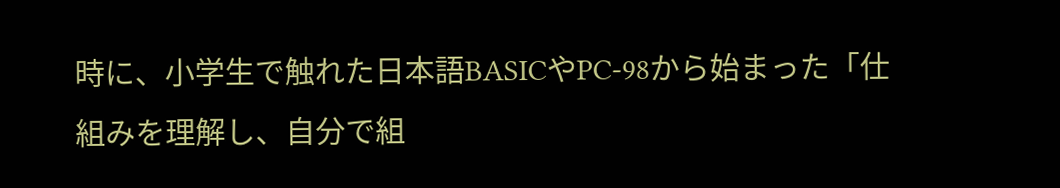時に、小学生で触れた日本語BASICやPC-98から始まった「仕組みを理解し、自分で組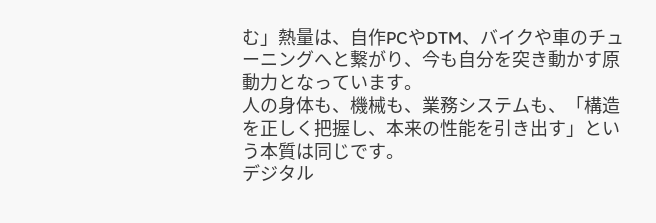む」熱量は、自作PCやDTM、バイクや車のチューニングへと繋がり、今も自分を突き動かす原動力となっています。
人の身体も、機械も、業務システムも、「構造を正しく把握し、本来の性能を引き出す」という本質は同じです。
デジタル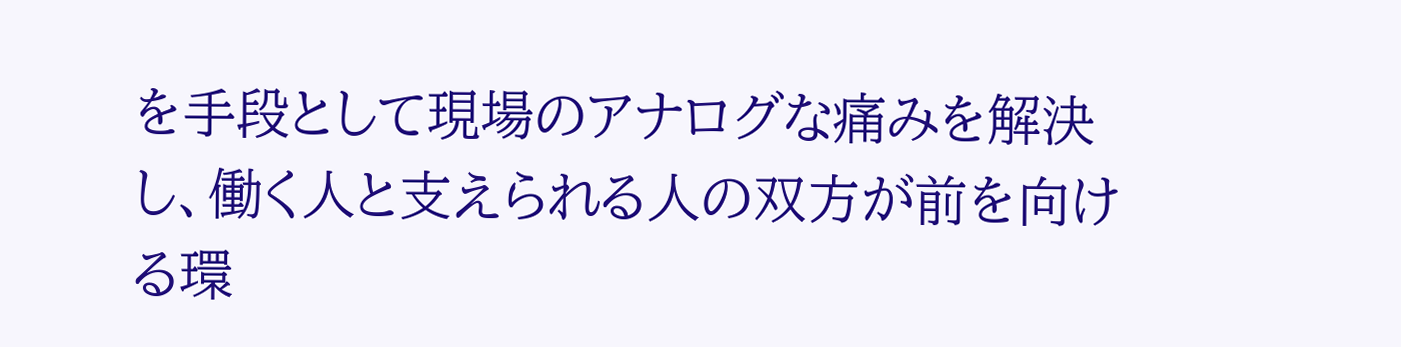を手段として現場のアナログな痛みを解決し、働く人と支えられる人の双方が前を向ける環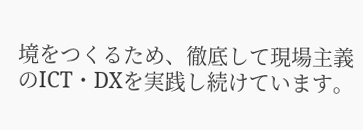境をつくるため、徹底して現場主義のICT・DXを実践し続けています。